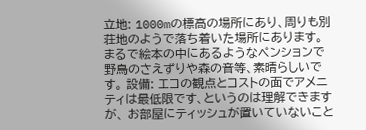立地: 1000mの標高の場所にあり、周りも別荘地のようで落ち着いた場所にあります。 まるで絵本の中にあるようなペンションで野鳥のさえずりや森の音等、素晴らしいです。 設備: エコの観点とコストの面でアメニティは最低限です、というのは理解できますが、 お部屋にティッシュが置いていないこと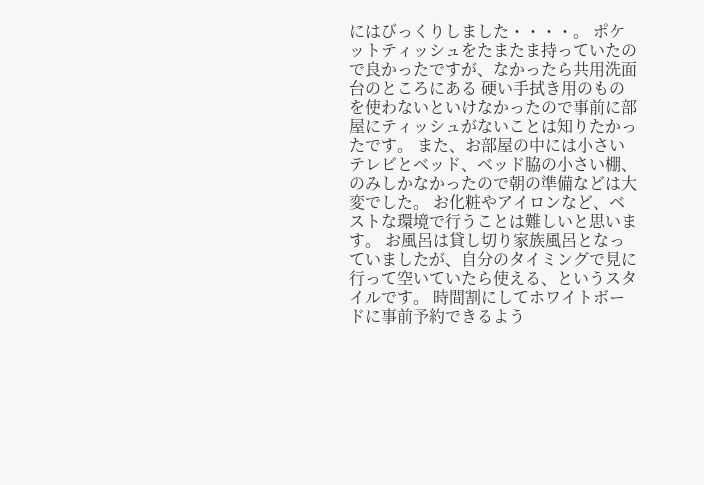にはびっくりしました・・・・。 ポケットティッシュをたまたま持っていたので良かったですが、なかったら共用洗面台のところにある 硬い手拭き用のものを使わないといけなかったので事前に部屋にティッシュがないことは知りたかったです。 また、お部屋の中には小さいテレビとベッド、ベッド脇の小さい棚、のみしかなかったので朝の準備などは大変でした。 お化粧やアイロンなど、ベストな環境で行うことは難しいと思います。 お風呂は貸し切り家族風呂となっていましたが、自分のタイミングで見に行って空いていたら使える、というスタイルです。 時間割にしてホワイトボードに事前予約できるよう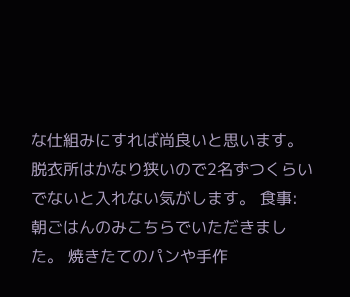な仕組みにすれば尚良いと思います。 脱衣所はかなり狭いので2名ずつくらいでないと入れない気がします。 食事: 朝ごはんのみこちらでいただきました。 焼きたてのパンや手作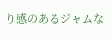り感のあるジャムな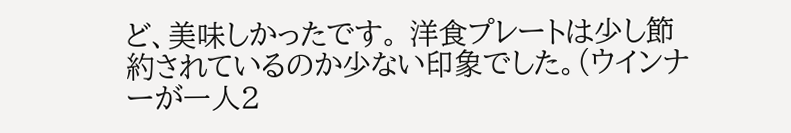ど、美味しかったです。 洋食プレートは少し節約されているのか少ない印象でした。(ウインナーが一人2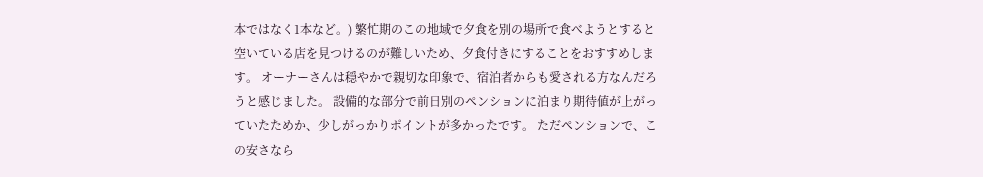本ではなく1本など。) 繁忙期のこの地域で夕食を別の場所で食べようとすると空いている店を見つけるのが難しいため、夕食付きにすることをおすすめします。 オーナーさんは穏やかで親切な印象で、宿泊者からも愛される方なんだろうと感じました。 設備的な部分で前日別のペンションに泊まり期待値が上がっていたためか、少しがっかりポイントが多かったです。 ただペンションで、この安さなら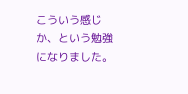こういう感じか、という勉強になりました。